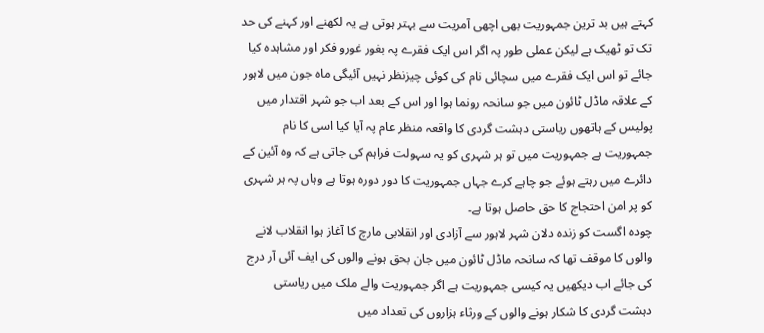کہتے ہیں بد ترین جمہوریت بھی اچھی آمریت سے بہتر ہوتی ہے یہ لکھنے اور کہنے کی حد تک تو ٹھیک ہے لیکن عملی طور پہ اگر اس ایک فقرے پہ بغور غورو فکر اور مشاہدہ کیا جائے تو اس ایک فقرے میں سچائی نام کی کوئی چیزنظر نہیں آئیگی ماہ جون میں لاہور کے علاقہ ماڈل ٹائون میں جو سانحہ رونما ہوا اور اس کے بعد اب جو شہر اقتدار میں پولیس کے ہاتھوں ریاستی دہشت گردی کا واقعہ منظر عام پہ آیا کیا اسی کا نام جمہوریت ہے جمہوریت میں تو ہر شہری کو یہ سہولت فراہم کی جاتی ہے کہ وہ آئین کے دائرے میں رہتے ہوئے جو چاہے کرے جہاں جمہوریت کا دور دورہ ہوتا ہے وہاں پہ ہر شہری کو پر امن احتجاج کا حق حاصل ہوتا ہے۔
چودہ اگست کو زندہ دلان شہر لاہور سے آزادی اور انقلابی مارچ کا آغاز ہوا انقلاب لانے والوں کا موقف تھا کہ سانحہ ماڈل ٹائون میں جان بحق ہونے والوں کی ایف آئی آر درج کی جائے اب دیکھیں یہ کیسی جمہوریت ہے اگر جمہوریت والے ملک میں ریاستی دہشت گردی کا شکار ہونے والوں کے ورثاء ہزاروں کی تعداد میں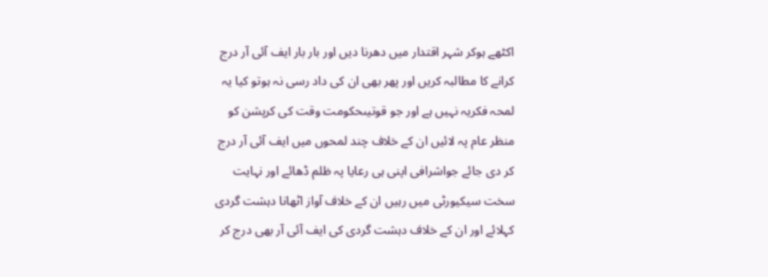اکٹھے ہوکر شہر اقتدار میں دھرنا دیں اور بار بار ایف آئی آر درج کرانے کا مطالبہ کریں اور پھر بھی ان کی داد رسی نہ ہوتو کیا یہ لمحہ فکریہ نہیں ہے اور جو قوتیںحکومت وقت کی کرپشن کو منظر عام پہ لائیں ان کے خلاف چند لمحوں میں ایف آئی آر درج کر دی جائے جواشرافی اپنی ہی رعایا پہ ظلم ڈھائے اور نہایت سخت سیکیورٹی میں رہیں ان کے خلاف آواز اٹھانا دہشت گردی کہلائے اور ان کے خلاف دہشت گردی کی ایف آئی آر بھی درج کر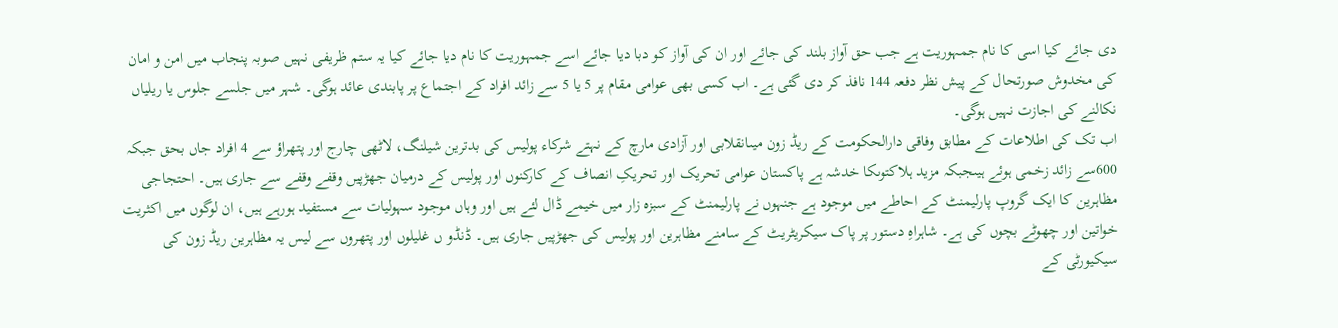دی جائے کیا اسی کا نام جمہوریت ہے جب حق آواز بلند کی جائے اور ان کی آواز کو دبا دیا جائے اسے جمہوریت کا نام دیا جائے کیا یہ ستم ظریفی نہیں صوبہ پنجاب میں امن و امان کی مخدوش صورتحال کے پیش نظر دفعہ 144 نافذ کر دی گئی ہے۔ اب کسی بھی عوامی مقام پر 5 یا 5 سے زائد افراد کے اجتماع پر پابندی عائد ہوگی۔ شہر میں جلسے جلوس یا ریلیاں نکالنے کی اجازت نہیں ہوگی۔
اب تک کی اطلاعات کے مطابق وفاقی دارالحکومت کے ریڈ زون میںانقلابی اور آزادی مارچ کے نہتے شرکاء پولیس کی بدترین شیلنگ، لاٹھی چارج اور پتھراؤ سے 4 افراد جاں بحق جبکہ 600سے زائد زخمی ہوئے ہیںجبکہ مزید ہلاکتوںکا خدشہ ہے پاکستان عوامی تحریک اور تحریکِ انصاف کے کارکنوں اور پولیس کے درمیان جھڑپیں وقفے وقفے سے جاری ہیں۔ احتجاجی مظاہرین کا ایک گروپ پارلیمنٹ کے احاطے میں موجود ہے جنہوں نے پارلیمنٹ کے سبزہ زار میں خیمے ڈال لئے ہیں اور وہاں موجود سہولیات سے مستفید ہورہے ہیں، ان لوگوں میں اکثریت خواتین اور چھوٹے بچوں کی ہے۔ شاہراہِ دستور پر پاک سیکریٹریٹ کے سامنے مظاہرین اور پولیس کی جھڑپیں جاری ہیں۔ ڈنڈو ں غلیلوں اور پتھروں سے لیس یہ مظاہرین ریڈ زون کی سیکیورٹی کے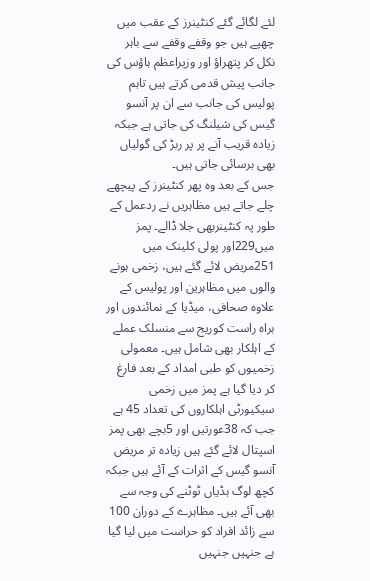لئے لگائے گئے کنٹینرز کے عقب میں چھپے ہیں جو وقفے وقفے سے باہر نکل کر پتھراؤ اور وزیراعظم ہاؤس کی جانب پیش قدمی کرتے ہیں تاہم پولیس کی جانب سے ان پر آنسو گیس کی شیلنگ کی جاتی ہے جبکہ زیادہ قریب آنے پر پر ربڑ کی گولیاں بھی برسائی جاتی ہیں۔
جس کے بعد وہ پھر کنٹینرز کے پیچھے چلے جاتے ہیں مظاہریں نے ردعمل کے طور پہ کنٹینربھی جلا ڈالے۔ پمز میں229اور پولی کلینک میں 251مریض لائے گئے ہیں، زخمی ہونے والوں میں مظاہرین اور پولیس کے علاوہ صحافی، میڈیا کے نمائندوں اور براہ راست کوریج سے منسلک عملے کے اہلکار بھی شامل ہیں۔ معمولی زخمیوں کو طبی امداد کے بعد فارغ کر دیا گیا ہے پمز میں زخمی سیکیورٹی اہلکاروں کی تعداد 45 ہے جب کہ 38عورتیں اور 5بچے بھی پمز اسپتال لائے گئے ہیں زیادہ تر مریض آنسو گیس کے اثرات کے آئے ہیں جبکہ کچھ لوگ ہڈیاں ٹوٹنے کی وجہ سے بھی آئے ہیں۔ مظاہرے کے دوران 100 سے زائد افراد کو حراست میں لیا گیا ہے جنہیں جنہیں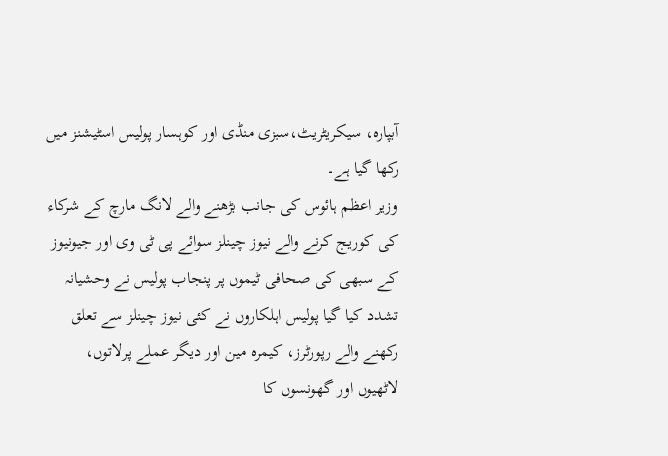آبپارہ، سیکریٹریٹ،سبزی منڈی اور کوہسار پولیس اسٹیشنز میں رکھا گیا ہے۔
وزیر اعظم ہائوس کی جانب بڑھنے والے لانگ مارچ کے شرکاء کی کوریج کرنے والے نیوز چینلز سوائے پی ٹی وی اور جیونیوز کے سبھی کی صحافی ٹیموں پر پنجاب پولیس نے وحشیانہ تشدد کیا گیا پولیس اہلکاروں نے کئی نیوز چینلز سے تعلق رکھنے والے رپورٹرز، کیمرہ مین اور دیگر عملے پرلاتوں، لاٹھیوں اور گھونسوں کا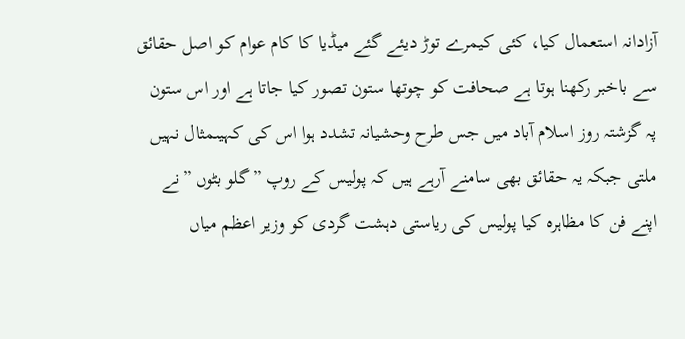آزادانہ استعمال کیا، کئی کیمرے توڑ دیئے گئے میڈیا کا کام عوام کو اصل حقائق سے باخبر رکھنا ہوتا ہے صحافت کو چوتھا ستون تصور کیا جاتا ہے اور اس ستون پہ گزشتہ روز اسلام آباد میں جس طرح وحشیانہ تشدد ہوا اس کی کہیںمثال نہیں ملتی جبکہ یہ حقائق بھی سامنے آرہے ہیں کہ پولیس کے روپ ”گلو بٹوں ”نے اپنے فن کا مظاہرہ کیا پولیس کی ریاستی دہشت گردی کو وزیر اعظم میاں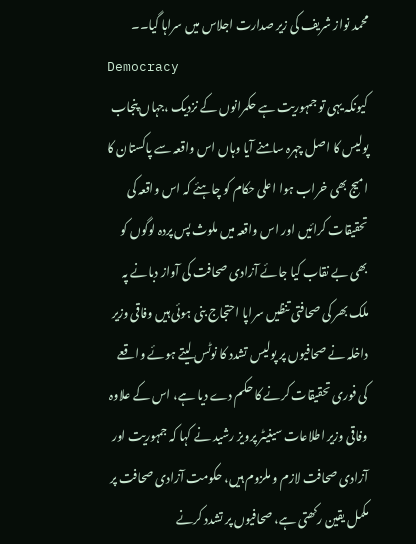محمد نواز شریف کی زیر صدارت اجلاس میں سراہا گیا۔۔
Democracy
کیونکہ یہی تو جمہوریت ہے حکمرانوں کے نزدیک ،جہاں پنجاب پولیس کا اصل چہرہ سامنے آیا وہاں اس واقعہ سے پاکستان کا امیج بھی خراب ہوا اعلی حکام کو چاہئے کہ اس واقعہ کی تحقیقات کرائیں اور اس واقعہ میں ملوث پس پردہ لوگوں کو بھی بے نقاب کیا جائے آزادی صحافت کی آواز دبانے پہ ملک بھر کی صحافتی تنظیں سراپا احتجاج بنی ہوئی ہیں وفاقی وزیر داخلہ نے صحافیوں پر پولیس تشدد کا نوٹس لیتے ہوئے واقعے کی فوری تحقیقات کرنے کا حکم دے دیا ہے، اس کے علاوہ وفاقی وزیر اطلاعات سینیٹر پرویز رشید نے کہا کہ جمہوریت اور آزادی صحافت لازم و ملزوم ہیں، حکومت آزادی صحافت پر مکمل یقین رکھتی ہے، صحافیوں پر تشدد کرنے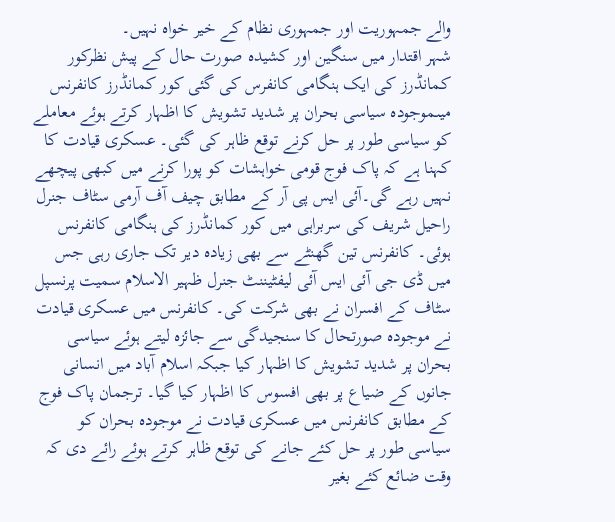والے جمہوریت اور جمہوری نظام کے خیر خواہ نہیں۔
شہر اقتدار میں سنگین اور کشیدہ صورت حال کے پیش نظرکور کمانڈرز کی ایک ہنگامی کانفرس کی گئی کور کمانڈرز کانفرنس میںموجودہ سیاسی بحران پر شدید تشویش کا اظہار کرتے ہوئے معاملے کو سیاسی طور پر حل کرنے توقع ظاہر کی گئی۔ عسکری قیادت کا کہنا ہے کہ پاک فوج قومی خواہشات کو پورا کرنے میں کبھی پیچھے نہیں رہے گی۔آئی ایس پی آر کے مطابق چیف آف آرمی سٹاف جنرل راحیل شریف کی سربراہی میں کور کمانڈرز کی ہنگامی کانفرنس ہوئی۔ کانفرنس تین گھنٹے سے بھی زیادہ دیر تک جاری رہی جس میں ڈی جی آئی ایس آئی لیفٹیننٹ جنرل ظہیر الاسلام سمیت پرنسپل سٹاف کے افسران نے بھی شرکت کی۔ کانفرنس میں عسکری قیادت نے موجودہ صورتحال کا سنجیدگی سے جائزہ لیتے ہوئے سیاسی بحران پر شدید تشویش کا اظہار کیا جبکہ اسلام آباد میں انسانی جانوں کے ضیاع پر بھی افسوس کا اظہار کیا گیا۔ ترجمان پاک فوج کے مطابق کانفرنس میں عسکری قیادت نے موجودہ بحران کو سیاسی طور پر حل کئے جانے کی توقع ظاہر کرتے ہوئے رائے دی کہ وقت ضائع کئے بغیر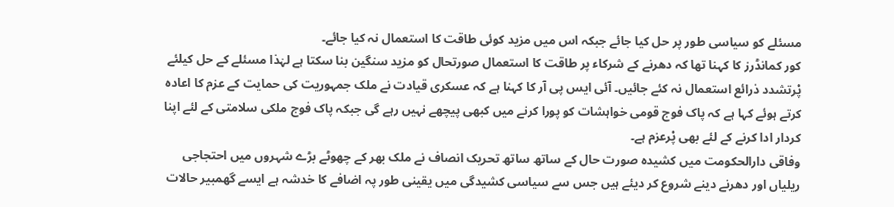مسئلے کو سیاسی طور پر حل کیا جائے جبکہ اس میں مزید کوئی طاقت کا استعمال نہ کیا جائے۔
کور کمانڈرز کا کہنا تھا کہ دھرنے کے شرکاء پر طاقت کا استعمال صورتحال کو مزید سنگین بنا سکتا ہے لہٰذا مسئلے کے حل کیلئے پْرتشدد ذرائع استعمال نہ کئے جائیں۔ آئی ایس پی آر کا کہنا ہے کہ عسکری قیادت نے ملک جمہوریت کی حمایت کے عزم کا اعادہ کرتے ہوئے کہا ہے کہ پاک فوج قومی خواہشات کو پورا کرنے میں کبھی پیچھے نہیں رہے گی جبکہ پاک فوج ملکی سلامتی کے لئے اپنا کردار ادا کرنے کے لئے بھی پْرعزم ہے۔
وفاقی دارالحکومت میں کشیدہ صورت حال کے ساتھ ساتھ تحریک انصاف نے ملک بھر کے چھوٹے بڑے شہروں میں احتجاجی ریلیاں اور دھرنے دینے شروع کر دیئے ہیں جس سے سیاسی کشیدگی میں یقینی طور پہ اضافے کا خدشہ ہے ایسے گھمبیر حالات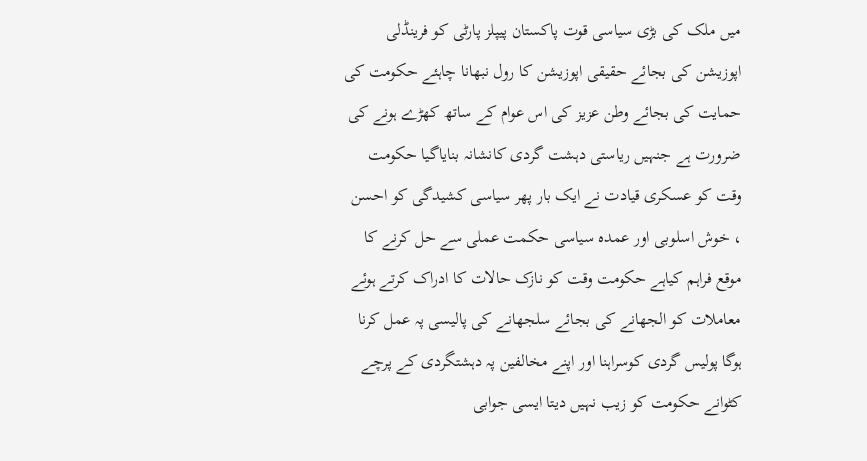میں ملک کی بڑی سیاسی قوت پاکستان پیپلز پارٹی کو فرینڈلی اپوزیشن کی بجائے حقیقی اپوزیشن کا رول نبھانا چاہئے حکومت کی حمایت کی بجائے وطن عزیز کی اس عوام کے ساتھ کھڑے ہونے کی ضرورت ہے جنہیں ریاستی دہشت گردی کانشانہ بنایاگیا حکومت وقت کو عسکری قیادت نے ایک بار پھر سیاسی کشیدگی کو احسن ، خوش اسلوبی اور عمدہ سیاسی حکمت عملی سے حل کرنے کا موقع فراہم کیاہے حکومت وقت کو نازک حالات کا ادراک کرتے ہوئے معاملات کو الجھانے کی بجائے سلجھانے کی پالیسی پہ عمل کرنا ہوگا پولیس گردی کوسراہنا اور اپنے مخالفین پہ دہشتگردی کے پرچے کٹوانے حکومت کو زیب نہیں دیتا ایسی جوابی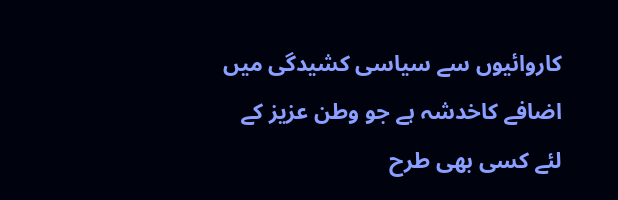کاروائیوں سے سیاسی کشیدگی میں اضافے کاخدشہ ہے جو وطن عزیز کے لئے کسی بھی طرح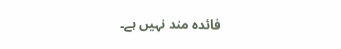فائدہ مند نہیں ہے۔